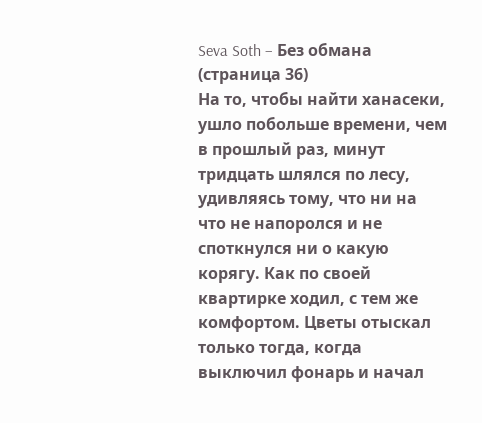Seva Soth – Без обмана (страница 36)
На то, чтобы найти ханасеки, ушло побольше времени, чем в прошлый раз, минут тридцать шлялся по лесу, удивляясь тому, что ни на что не напоролся и не споткнулся ни о какую корягу. Как по своей квартирке ходил, с тем же комфортом. Цветы отыскал только тогда, когда выключил фонарь и начал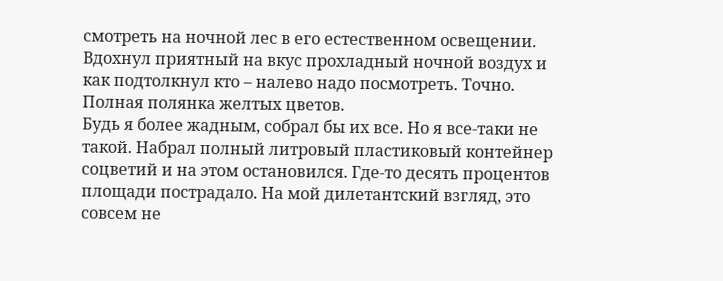смотреть на ночной лес в его естественном освещении. Вдохнул приятный на вкус прохладный ночной воздух и как подтолкнул кто – налево надо посмотреть. Точно. Полная полянка желтых цветов.
Будь я более жадным, собрал бы их все. Но я все-таки не такой. Набрал полный литровый пластиковый контейнер соцветий и на этом остановился. Где-то десять процентов площади пострадало. На мой дилетантский взгляд, это совсем не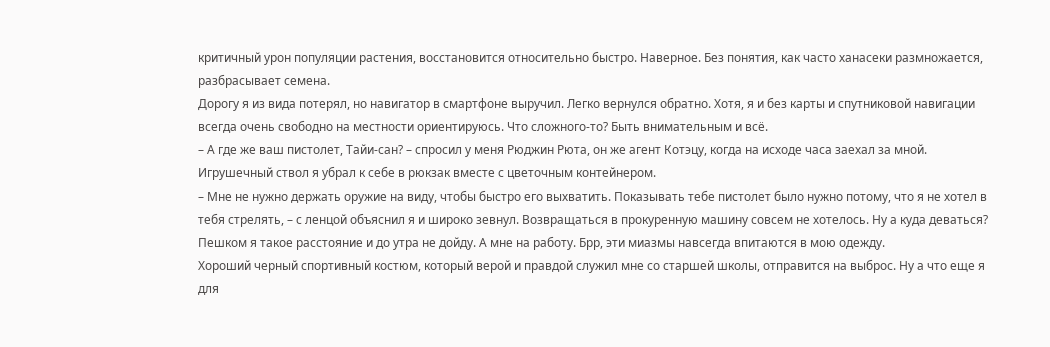критичный урон популяции растения, восстановится относительно быстро. Наверное. Без понятия, как часто ханасеки размножается, разбрасывает семена.
Дорогу я из вида потерял, но навигатор в смартфоне выручил. Легко вернулся обратно. Хотя, я и без карты и спутниковой навигации всегда очень свободно на местности ориентируюсь. Что сложного-то? Быть внимательным и всё.
– А где же ваш пистолет, Тайи-сан? – спросил у меня Рюджин Рюта, он же агент Котэцу, когда на исходе часа заехал за мной.
Игрушечный ствол я убрал к себе в рюкзак вместе с цветочным контейнером.
– Мне не нужно держать оружие на виду, чтобы быстро его выхватить. Показывать тебе пистолет было нужно потому, что я не хотел в тебя стрелять, – с ленцой объяснил я и широко зевнул. Возвращаться в прокуренную машину совсем не хотелось. Ну а куда деваться? Пешком я такое расстояние и до утра не дойду. А мне на работу. Брр, эти миазмы навсегда впитаются в мою одежду.
Хороший черный спортивный костюм, который верой и правдой служил мне со старшей школы, отправится на выброс. Ну а что еще я для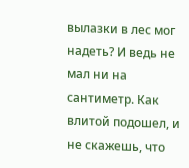вылазки в лес мог надеть? И ведь не мал ни на сантиметр. Как влитой подошел, и не скажешь, что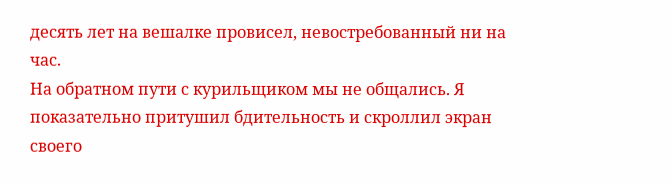десять лет на вешалке провисел, невостребованный ни на час.
На обратном пути с курильщиком мы не общались. Я показательно притушил бдительность и скроллил экран своего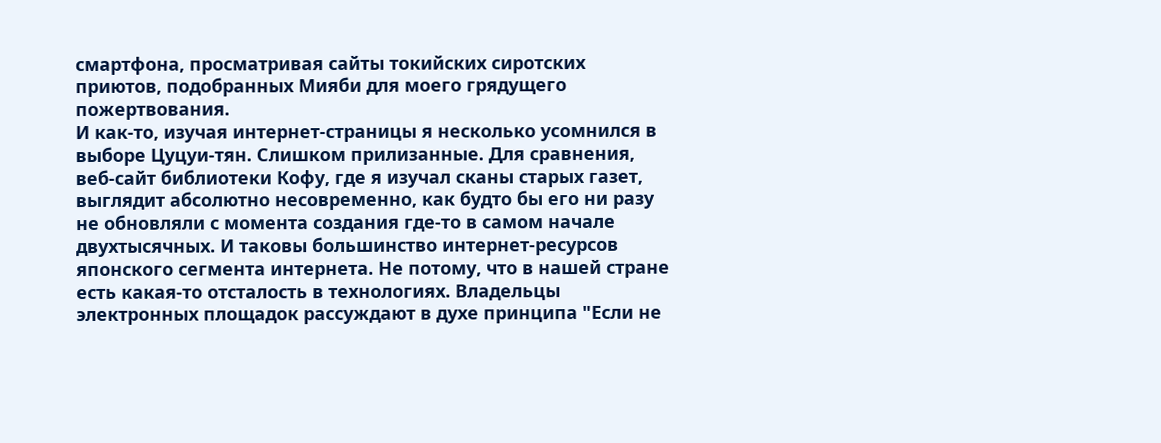смартфона, просматривая сайты токийских сиротских приютов, подобранных Мияби для моего грядущего пожертвования.
И как-то, изучая интернет-страницы я несколько усомнился в выборе Цуцуи-тян. Слишком прилизанные. Для сравнения, веб-сайт библиотеки Кофу, где я изучал сканы старых газет, выглядит абсолютно несовременно, как будто бы его ни разу не обновляли с момента создания где-то в самом начале двухтысячных. И таковы большинство интернет-ресурсов японского сегмента интернета. Не потому, что в нашей стране есть какая-то отсталость в технологиях. Владельцы электронных площадок рассуждают в духе принципа "Если не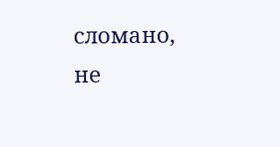сломано, не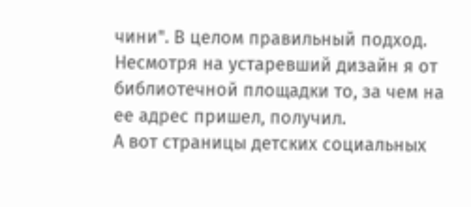чини". В целом правильный подход. Несмотря на устаревший дизайн я от библиотечной площадки то, за чем на ее адрес пришел, получил.
А вот страницы детских социальных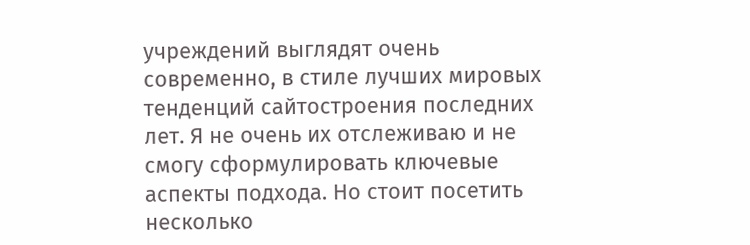учреждений выглядят очень современно, в стиле лучших мировых тенденций сайтостроения последних лет. Я не очень их отслеживаю и не смогу сформулировать ключевые аспекты подхода. Но стоит посетить несколько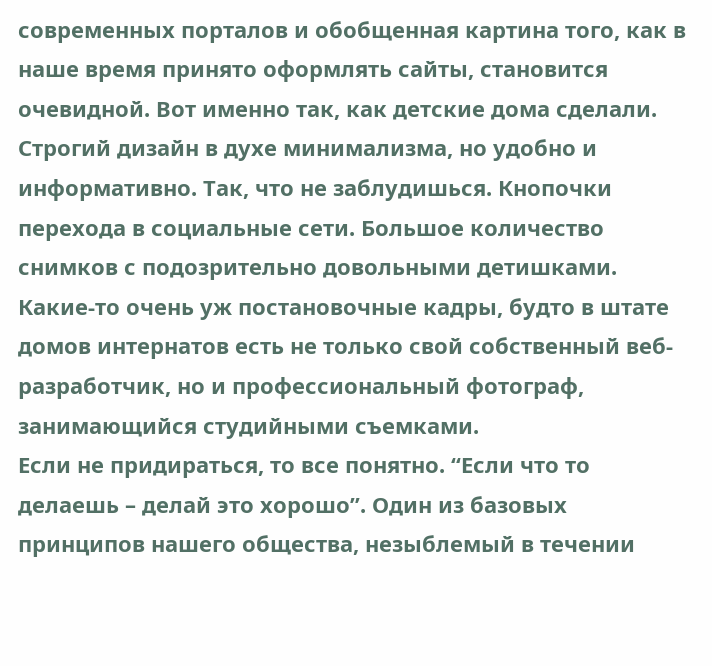современных порталов и обобщенная картина того, как в наше время принято оформлять сайты, становится очевидной. Вот именно так, как детские дома сделали. Строгий дизайн в духе минимализма, но удобно и информативно. Так, что не заблудишься. Кнопочки перехода в социальные сети. Большое количество снимков с подозрительно довольными детишками. Какие-то очень уж постановочные кадры, будто в штате домов интернатов есть не только свой собственный веб-разработчик, но и профессиональный фотограф, занимающийся студийными съемками.
Если не придираться, то все понятно. “Если что то делаешь – делай это хорошо”. Один из базовых принципов нашего общества, незыблемый в течении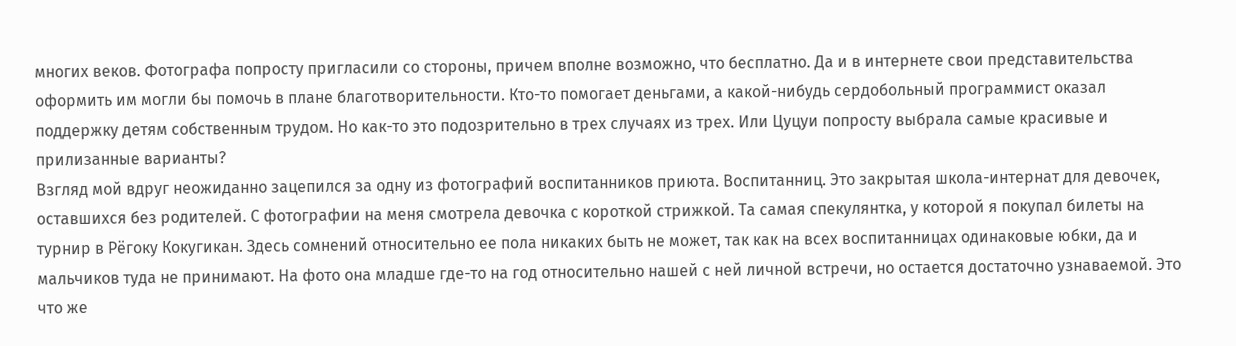многих веков. Фотографа попросту пригласили со стороны, причем вполне возможно, что бесплатно. Да и в интернете свои представительства оформить им могли бы помочь в плане благотворительности. Кто-то помогает деньгами, а какой-нибудь сердобольный программист оказал поддержку детям собственным трудом. Но как-то это подозрительно в трех случаях из трех. Или Цуцуи попросту выбрала самые красивые и прилизанные варианты?
Взгляд мой вдруг неожиданно зацепился за одну из фотографий воспитанников приюта. Воспитанниц. Это закрытая школа-интернат для девочек, оставшихся без родителей. С фотографии на меня смотрела девочка с короткой стрижкой. Та самая спекулянтка, у которой я покупал билеты на турнир в Рёгоку Кокугикан. Здесь сомнений относительно ее пола никаких быть не может, так как на всех воспитанницах одинаковые юбки, да и мальчиков туда не принимают. На фото она младше где-то на год относительно нашей с ней личной встречи, но остается достаточно узнаваемой. Это что же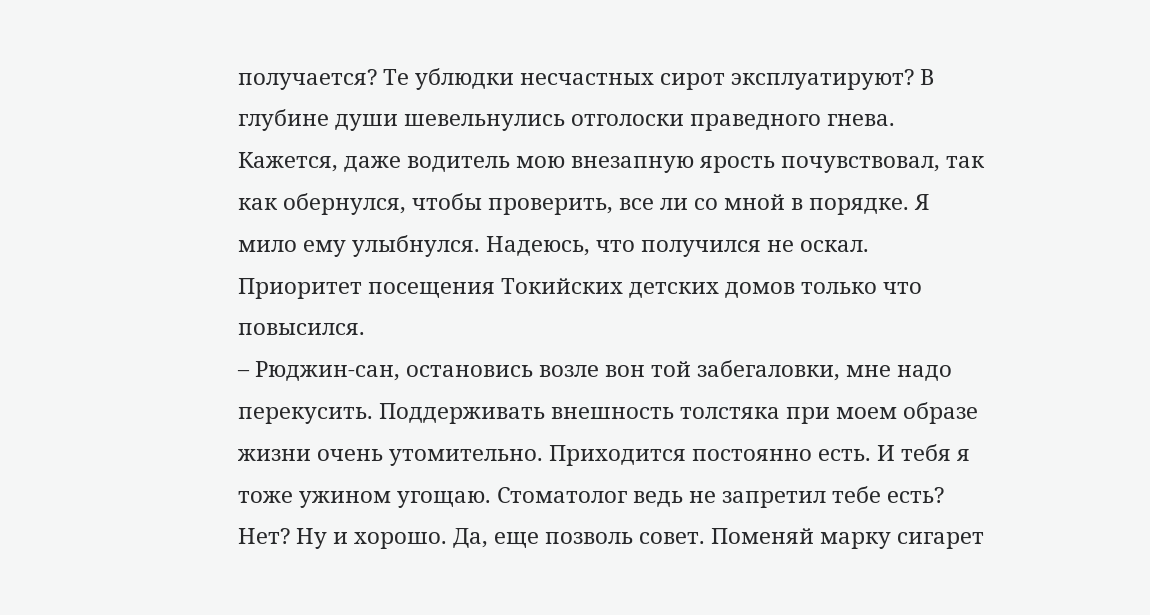получается? Те ублюдки несчастных сирот эксплуатируют? В глубине души шевельнулись отголоски праведного гнева. Кажется, даже водитель мою внезапную ярость почувствовал, так как обернулся, чтобы проверить, все ли со мной в порядке. Я мило ему улыбнулся. Надеюсь, что получился не оскал. Приоритет посещения Токийских детских домов только что повысился.
– Рюджин-сан, остановись возле вон той забегаловки, мне надо перекусить. Поддерживать внешность толстяка при моем образе жизни очень утомительно. Приходится постоянно есть. И тебя я тоже ужином угощаю. Стоматолог ведь не запретил тебе есть? Нет? Ну и хорошо. Да, еще позволь совет. Поменяй марку сигарет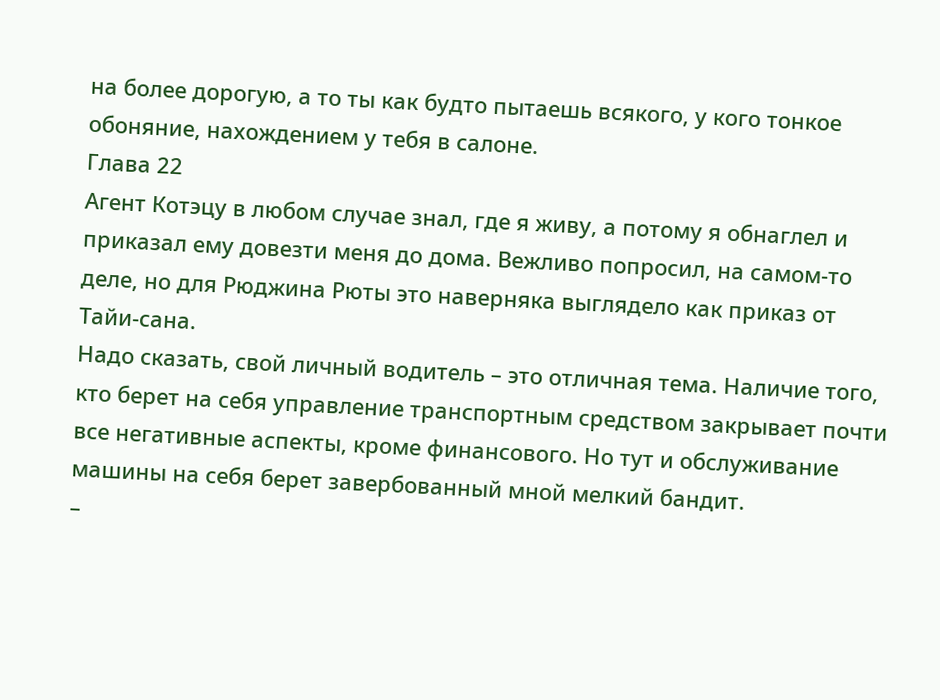на более дорогую, а то ты как будто пытаешь всякого, у кого тонкое обоняние, нахождением у тебя в салоне.
Глава 22
Агент Котэцу в любом случае знал, где я живу, а потому я обнаглел и приказал ему довезти меня до дома. Вежливо попросил, на самом-то деле, но для Рюджина Рюты это наверняка выглядело как приказ от Тайи-сана.
Надо сказать, свой личный водитель – это отличная тема. Наличие того, кто берет на себя управление транспортным средством закрывает почти все негативные аспекты, кроме финансового. Но тут и обслуживание машины на себя берет завербованный мной мелкий бандит.
–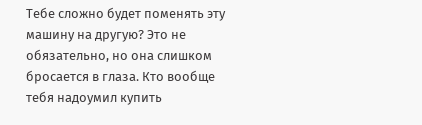Тебе сложно будет поменять эту машину на другую? Это не обязательно, но она слишком бросается в глаза. Кто вообще тебя надоумил купить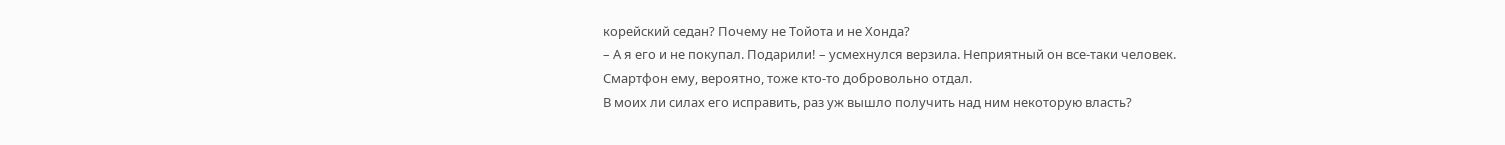корейский седан? Почему не Тойота и не Хонда?
– А я его и не покупал. Подарили! – усмехнулся верзила. Неприятный он все-таки человек. Смартфон ему, вероятно, тоже кто-то добровольно отдал.
В моих ли силах его исправить, раз уж вышло получить над ним некоторую власть?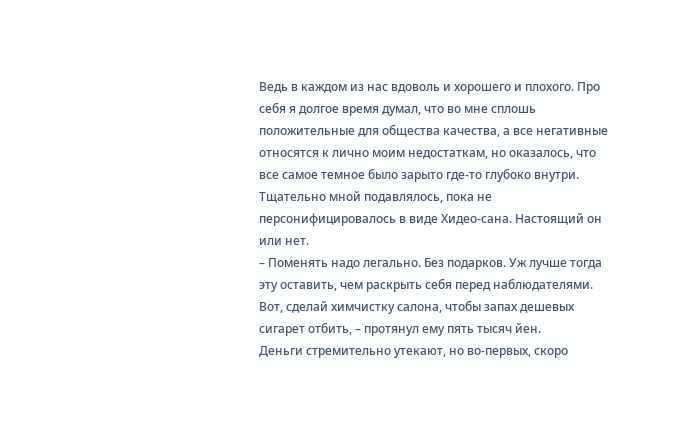Ведь в каждом из нас вдоволь и хорошего и плохого. Про себя я долгое время думал, что во мне сплошь положительные для общества качества, а все негативные относятся к лично моим недостаткам, но оказалось, что все самое темное было зарыто где-то глубоко внутри. Тщательно мной подавлялось, пока не персонифицировалось в виде Хидео-сана. Настоящий он или нет.
– Поменять надо легально. Без подарков. Уж лучше тогда эту оставить, чем раскрыть себя перед наблюдателями. Вот, сделай химчистку салона, чтобы запах дешевых сигарет отбить, – протянул ему пять тысяч йен.
Деньги стремительно утекают, но во-первых, скоро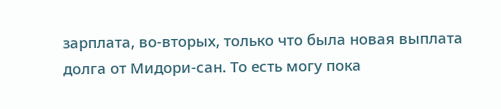зарплата, во-вторых, только что была новая выплата долга от Мидори-сан. То есть могу пока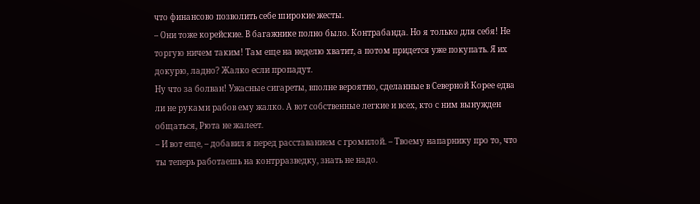что финансово позволить себе широкие жесты.
– Они тоже корейские. В багажнике полно было. Контрабанда. Но я только для себя! Не торгую ничем таким! Там еще на неделю хватит, а потом придется уже покупать. Я их докурю, ладно? Жалко если пропадут.
Ну что за болван! Ужасные сигареты, вполне вероятно, сделанные в Северной Корее едва ли не руками рабов ему жалко. А вот собственные легкие и всех, кто с ним вынужден общаться, Рюта не жалеет.
– И вот еще, – добавил я перед расставанием с громилой. – Твоему напарнику про то, что ты теперь работаешь на контрразведку, знать не надо.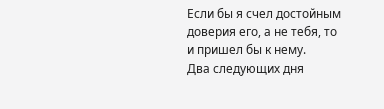Если бы я счел достойным доверия его, а не тебя, то и пришел бы к нему.
Два следующих дня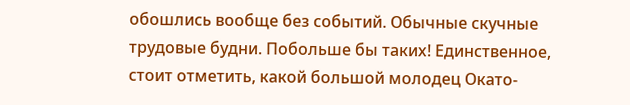обошлись вообще без событий. Обычные скучные трудовые будни. Побольше бы таких! Единственное, стоит отметить, какой большой молодец Окато-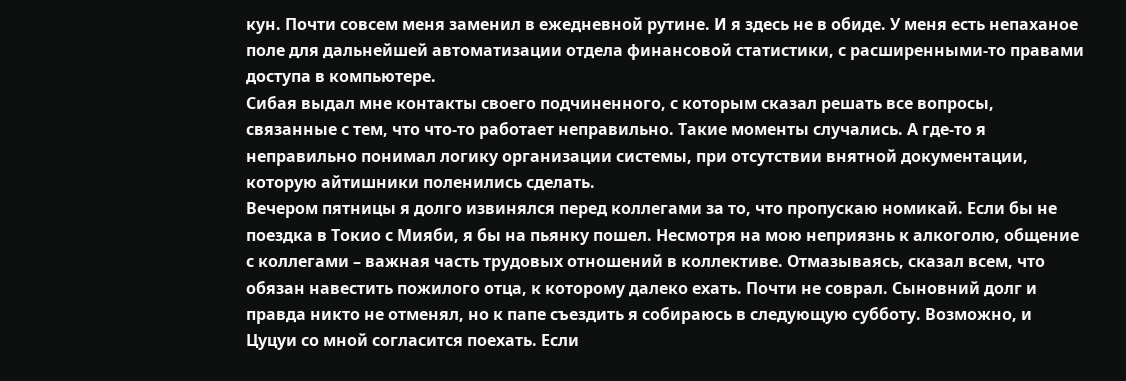кун. Почти совсем меня заменил в ежедневной рутине. И я здесь не в обиде. У меня есть непаханое поле для дальнейшей автоматизации отдела финансовой статистики, с расширенными-то правами доступа в компьютере.
Сибая выдал мне контакты своего подчиненного, с которым сказал решать все вопросы, связанные с тем, что что-то работает неправильно. Такие моменты случались. А где-то я неправильно понимал логику организации системы, при отсутствии внятной документации, которую айтишники поленились сделать.
Вечером пятницы я долго извинялся перед коллегами за то, что пропускаю номикай. Если бы не поездка в Токио с Мияби, я бы на пьянку пошел. Несмотря на мою неприязнь к алкоголю, общение с коллегами – важная часть трудовых отношений в коллективе. Отмазываясь, сказал всем, что обязан навестить пожилого отца, к которому далеко ехать. Почти не соврал. Сыновний долг и правда никто не отменял, но к папе съездить я собираюсь в следующую субботу. Возможно, и Цуцуи со мной согласится поехать. Если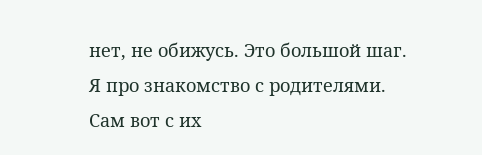нет, не обижусь. Это большой шаг. Я про знакомство с родителями. Сам вот с их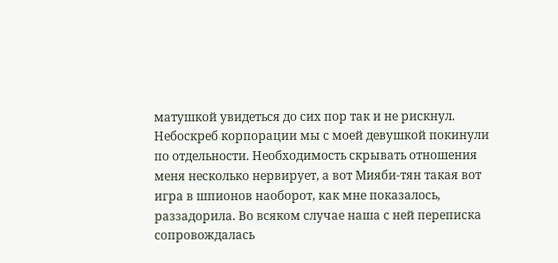матушкой увидеться до сих пор так и не рискнул.
Небоскреб корпорации мы с моей девушкой покинули по отдельности. Необходимость скрывать отношения меня несколько нервирует, а вот Мияби-тян такая вот игра в шпионов наоборот, как мне показалось, раззадорила. Во всяком случае наша с ней переписка сопровождалась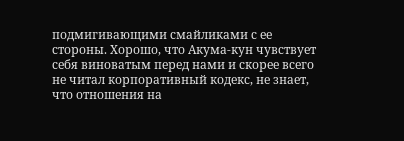подмигивающими смайликами с ее стороны. Хорошо, что Акума-кун чувствует себя виноватым перед нами и скорее всего не читал корпоративный кодекс, не знает, что отношения на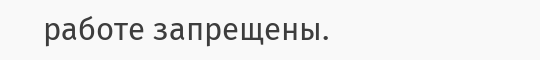работе запрещены.